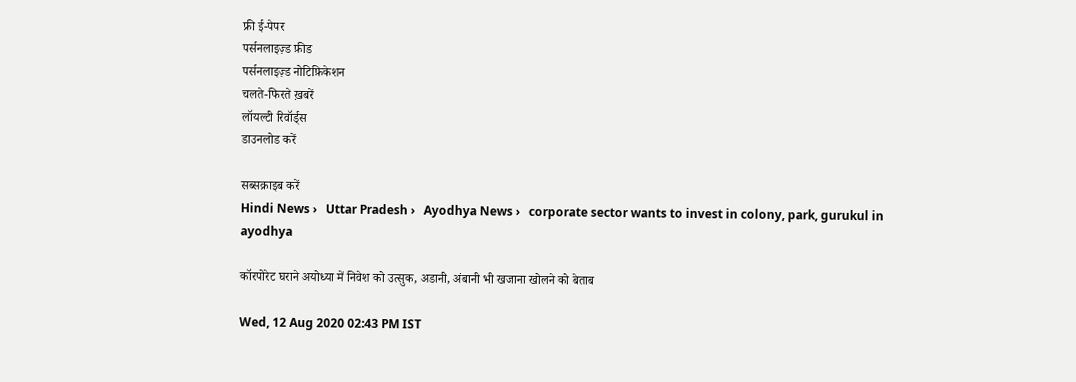फ्री ई-पेपर
पर्सनलाइज़्ड फ़ीड
पर्सनलाइज़्ड नोटिफ़िकेशन
चलते-फिरते ख़बरें
लॉयल्टी रिवॉर्ड्स
डाउनलोड करें

सब्सक्राइब करें
Hindi News ›   Uttar Pradesh ›   Ayodhya News ›   corporate sector wants to invest in colony, park, gurukul in ayodhya

कॉरपोरेट घराने अयोध्या में निवेश को उत्सुक, अडानी, अंबानी भी खजाना खोलने को बेताब

Wed, 12 Aug 2020 02:43 PM IST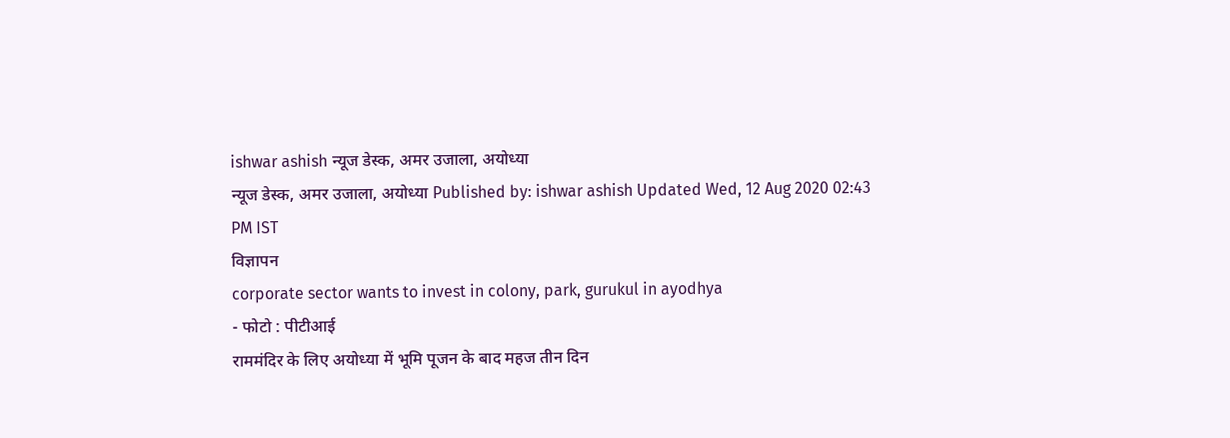ishwar ashish न्यूज डेस्क, अमर उजाला, अयोध्या
न्यूज डेस्क, अमर उजाला, अयोध्या Published by: ishwar ashish Updated Wed, 12 Aug 2020 02:43 PM IST
विज्ञापन
corporate sector wants to invest in colony, park, gurukul in ayodhya
- फोटो : पीटीआई
राममंदिर के लिए अयोध्या में भूमि पूजन के बाद महज तीन दिन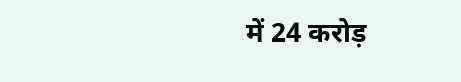में 24 करोड़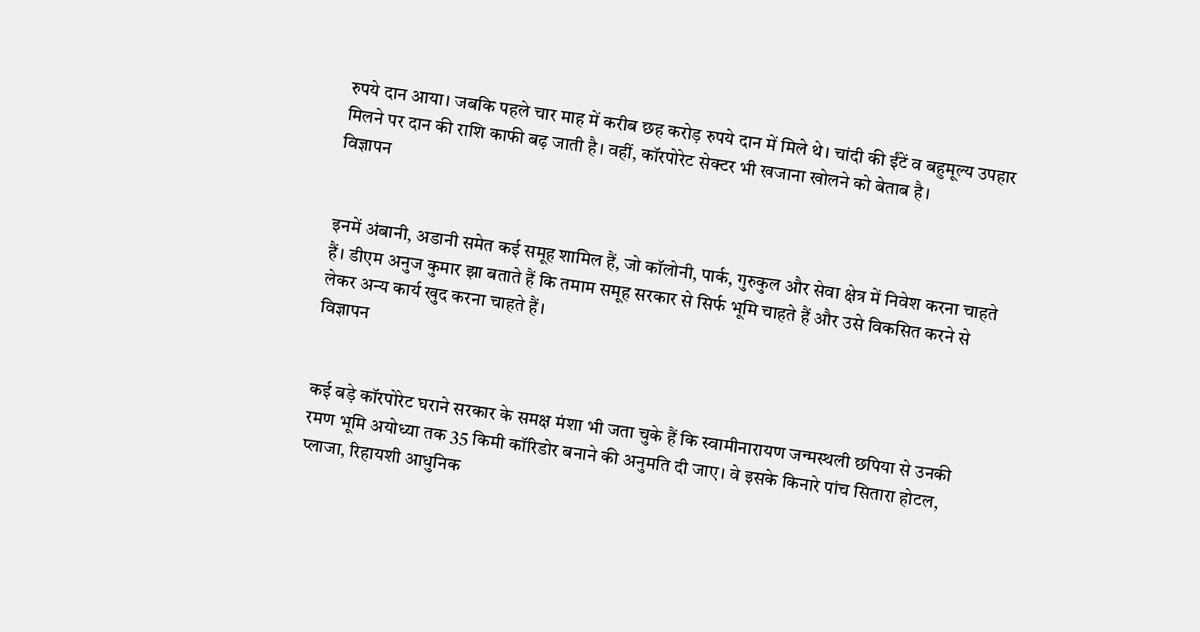रुपये दान आया। जबकि पहले चार माह में करीब छह करोड़ रुपये दान में मिले थे। चांदी की ईंटें व बहुमूल्य उपहार मिलने पर दान की राशि काफी बढ़ जाती है। वहीं, कॉरपोरेट सेक्टर भी खजाना खोलने को बेताब है।
विज्ञापन


इनमें अंबानी, अडानी समेत कई समूह शामिल हैं, जो कॉलोनी, पार्क, गुरुकुल और सेवा क्षेत्र में निवेश करना चाहते हैं। डीएम अनुज कुमार झा बताते हैं कि तमाम समूह सरकार से सिर्फ भूमि चाहते हैं और उसे विकसित करने से लेकर अन्य कार्य खुद करना चाहते हैं।
विज्ञापन


कई बड़े कॉरपोरेट घराने सरकार के समक्ष मंशा भी जता चुके हैं कि स्वामीनारायण जन्मस्थली छपिया से उनकी रमण भूमि अयोध्या तक 35 किमी कॉरिडोर बनाने की अनुमति दी जाए। वे इसके किनारे पांच सितारा होटल, प्लाजा, रिहायशी आधुनिक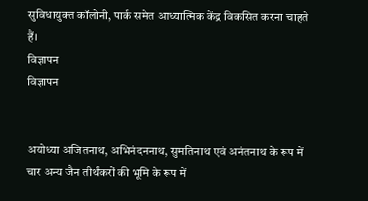सुविधायुक्त कॉलोनी, पार्क समेत आध्यात्मिक केंद्र विकसित करना चाहते हैं।
विज्ञापन
विज्ञापन


अयोध्या अजितनाथ, अभिनंदननाथ, सुमतिनाथ एवं अनंतनाथ के रूप में चार अन्य जैन तीर्थंकरों की भूमि के रूप में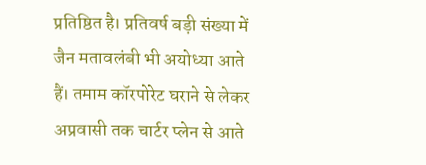प्रतिष्ठित है। प्रतिवर्ष बड़ी संख्या में जैन मतावलंबी भी अयोध्या आते हैं। तमाम कॉरपोरेट घराने से लेकर अप्रवासी तक चार्टर प्लेन से आते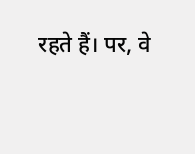रहते हैं। पर, वे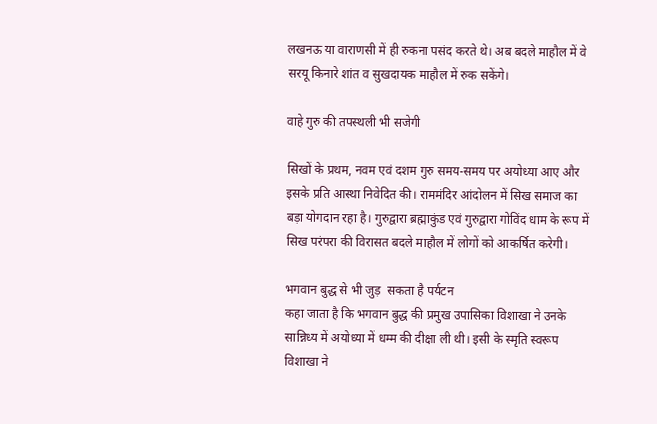लखनऊ या वाराणसी में ही रुकना पसंद करते थे। अब बदले माहौल में वे सरयू किनारे शांत व सुखदायक माहौल में रुक सकेंगे।

वाहे गुरु की तपस्थली भी सजेगी

सिखों के प्रथम, नवम एवं दशम गुरु समय-समय पर अयोध्या आए और इसके प्रति आस्था निवेदित की। राममंदिर आंदोलन में सिख समाज का बड़ा योगदान रहा है। गुरुद्वारा ब्रह्माकुंड एवं गुरुद्वारा गोविंद धाम के रूप में सिख परंपरा की विरासत बदले माहौल में लोगों को आकर्षित करेगी।

भगवान बुद्ध से भी जुड़  सकता है पर्यटन
कहा जाता है कि भगवान बुद्ध की प्रमुख उपासिका विशाखा ने उनके सान्निध्य में अयोध्या में धम्म की दीक्षा ली थी। इसी के स्मृति स्वरूप विशाखा ने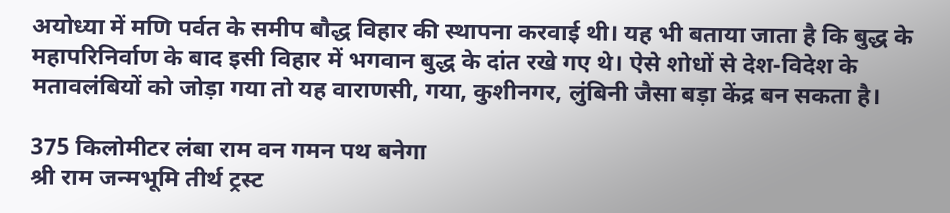अयोध्या में मणि पर्वत के समीप बौद्ध विहार की स्थापना करवाई थी। यह भी बताया जाता है कि बुद्ध के महापरिनिर्वाण के बाद इसी विहार में भगवान बुद्ध के दांत रखे गए थे। ऐसे शोधों से देश-विदेश के मतावलंबियों को जोड़ा गया तो यह वाराणसी, गया, कुशीनगर, लुंबिनी जैसा बड़ा केंद्र बन सकता है।

375 किलोमीटर लंबा राम वन गमन पथ बनेगा
श्री राम जन्मभूमि तीर्थ ट्रस्ट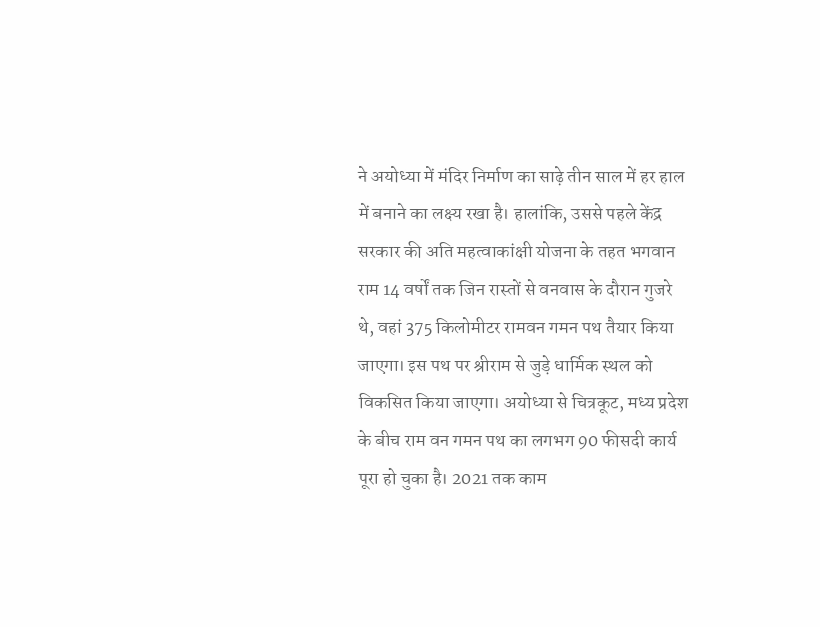ने अयोध्या में मंदिर निर्माण का साढ़े तीन साल में हर हाल में बनाने का लक्ष्य रखा है। हालांकि, उससे पहले केंद्र सरकार की अति महत्वाकांक्षी योजना के तहत भगवान राम 14 वर्षों तक जिन रास्तों से वनवास के दौरान गुजरे थे, वहां 375 किलोमीटर रामवन गमन पथ तैयार किया जाएगा। इस पथ पर श्रीराम से जुड़े धार्मिक स्थल को विकसित किया जाएगा। अयोध्या से चित्रकूट, मध्य प्रदेश के बीच राम वन गमन पथ का लगभग 90 फीसदी कार्य पूरा हो चुका है। 2021 तक काम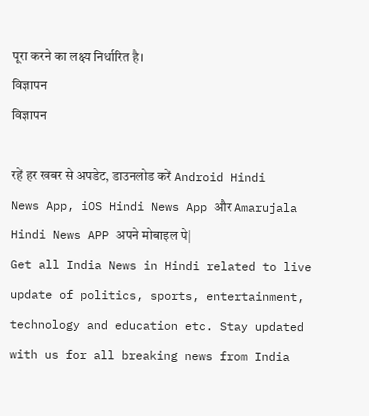पूरा करने का लक्ष्य निर्धारित है।
विज्ञापन
विज्ञापन

रहें हर खबर से अपडेट, डाउनलोड करें Android Hindi News App, iOS Hindi News App और Amarujala Hindi News APP अपने मोबाइल पे|
Get all India News in Hindi related to live update of politics, sports, entertainment, technology and education etc. Stay updated with us for all breaking news from India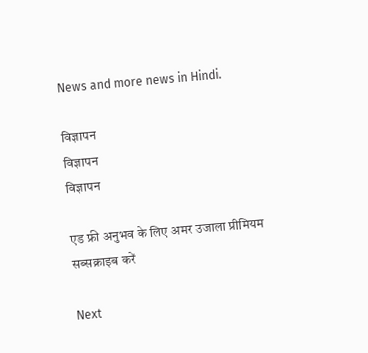News and more news in Hindi.

विज्ञापन
विज्ञापन
विज्ञापन

एड फ्री अनुभव के लिए अमर उजाला प्रीमियम सब्सक्राइब करें

Next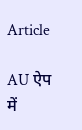Article

AU ऐप में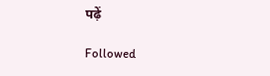पढ़ें

Followed